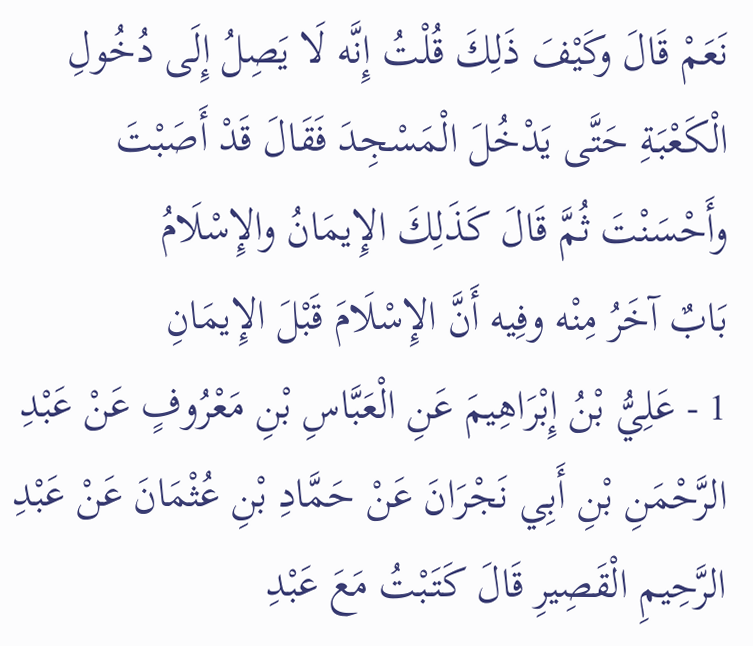نَعَمْ قَالَ وكَيْفَ ذَلِكَ قُلْتُ إِنَّه لَا يَصِلُ إِلَى دُخُولِ الْكَعْبَةِ حَتَّى يَدْخُلَ الْمَسْجِدَ فَقَالَ قَدْ أَصَبْتَ وأَحْسَنْتَ ثُمَّ قَالَ كَذَلِكَ الإِيمَانُ والإِسْلَامُ
بَابٌ آخَرُ مِنْه وفِيه أَنَّ الإِسْلَامَ قَبْلَ الإِيمَانِ
1 - عَلِيُّ بْنُ إِبْرَاهِيمَ عَنِ الْعَبَّاسِ بْنِ مَعْرُوفٍ عَنْ عَبْدِ الرَّحْمَنِ بْنِ أَبِي نَجْرَانَ عَنْ حَمَّادِ بْنِ عُثْمَانَ عَنْ عَبْدِ الرَّحِيمِ الْقَصِيرِ قَالَ كَتَبْتُ مَعَ عَبْدِ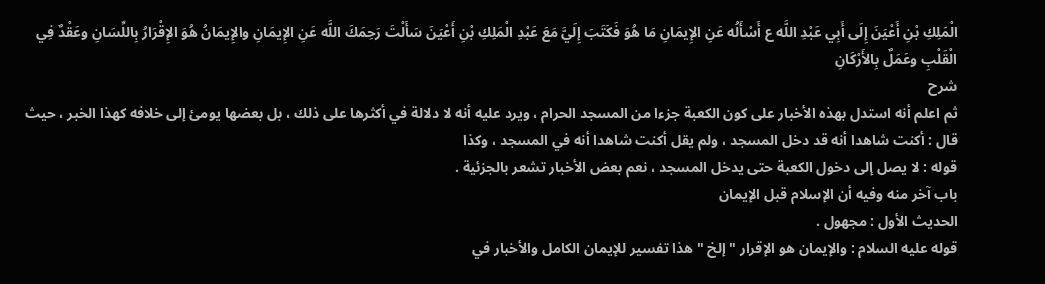الْمَلِكِ بْنِ أَعْيَنَ إِلَى أَبِي عَبْدِ اللَّه ع أَسْأَلُه عَنِ الإِيمَانِ مَا هُوَ فَكَتَبَ إِلَيَّ مَعَ عَبْدِ الْمَلِكِ بْنِ أَعْيَنَ سَأَلْتَ رَحِمَكَ اللَّه عَنِ الإِيمَانِ والإِيمَانُ هُوَ الإِقْرَارُ بِاللِّسَانِ وعَقْدٌ فِي الْقَلْبِ وعَمَلٌ بِالأَرْكَانِ
شرح
ثم اعلم أنه استدل بهذه الأخبار على كون الكعبة جزءا من المسجد الحرام ، ويرد عليه أنه لا دلالة في أكثرها على ذلك ، بل بعضها يومئ إلى خلافه كهذا الخبر ، حيث قال : أكنت شاهدا أنه قد دخل المسجد ، ولم يقل أكنت شاهدا أنه في المسجد ، وكذا
قوله : لا يصل إلى دخول الكعبة حتى يدخل المسجد ، نعم بعض الأخبار تشعر بالجزئية .
باب آخر منه وفيه أن الإسلام قبل الإيمان
الحديث الأول : مجهول .
قوله عليه السلام : والإيمان هو الإقرار " إلخ " هذا تفسير للإيمان الكامل والأخبار في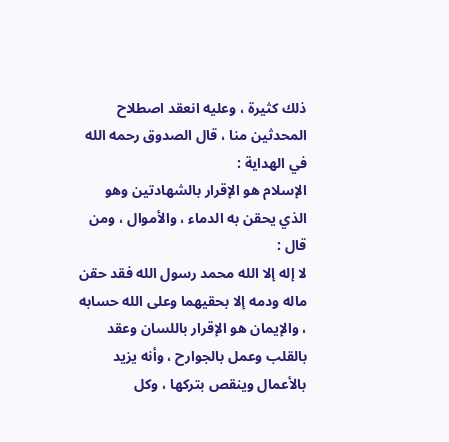ذلك كثيرة ، وعليه انعقد اصطلاح المحدثين منا ، قال الصدوق رحمه الله في الهداية :
الإسلام هو الإقرار بالشهادتين وهو الذي يحقن به الدماء ، والأموال ، ومن قال :
لا إله إلا الله محمد رسول الله فقد حقن ماله ودمه إلا بحقيهما وعلى الله حسابه ، والإيمان هو الإقرار باللسان وعقد بالقلب وعمل بالجوارح ، وأنه يزيد بالأعمال وينقص بتركها ، وكل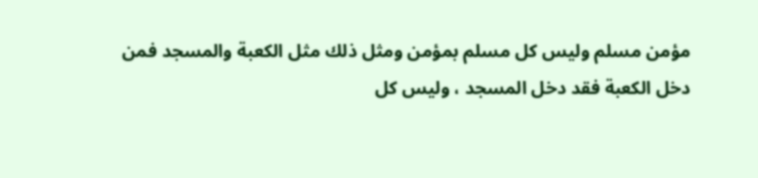مؤمن مسلم وليس كل مسلم بمؤمن ومثل ذلك مثل الكعبة والمسجد فمن دخل الكعبة فقد دخل المسجد ، وليس كل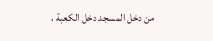من دخل المسجد دخل الكعبة ،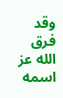وقد فرق الله عز اسمه